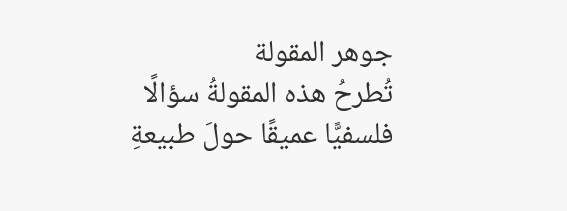جوهر المقولة
تُطرحُ هذه المقولةُ سؤالًا فلسفيًّا عميقًا حولَ طبيعةِ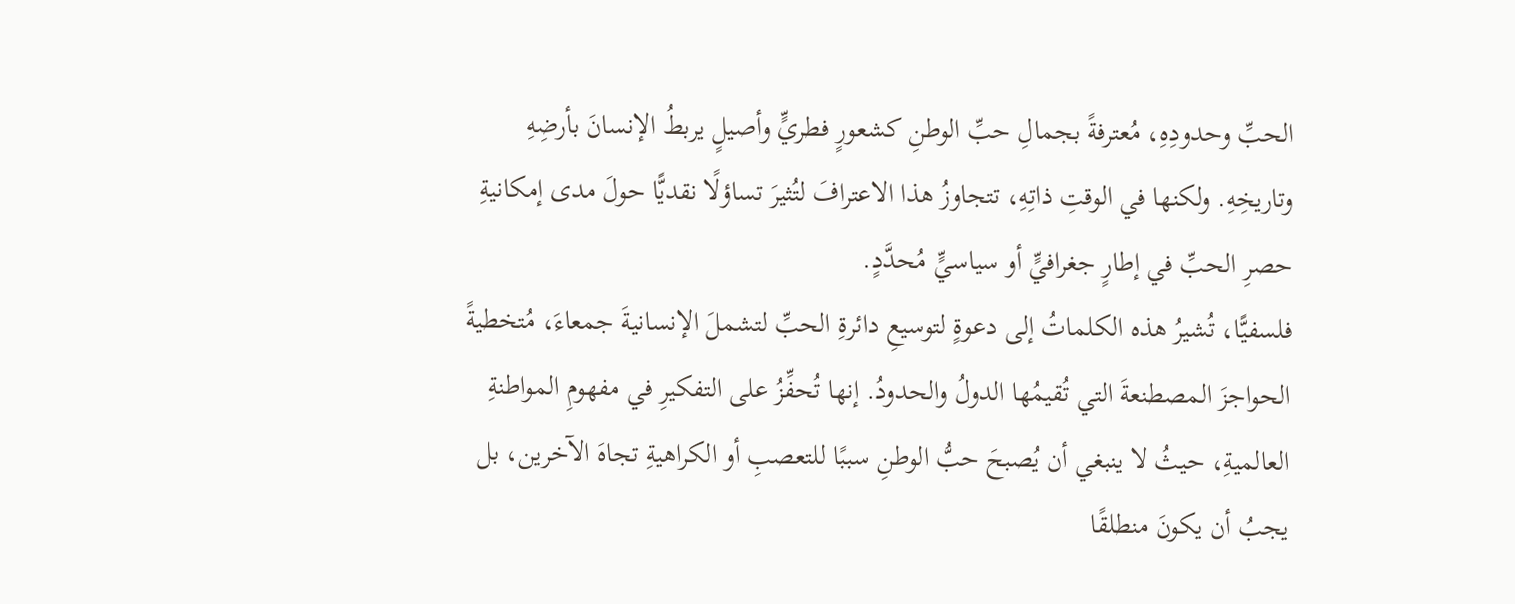الحبِّ وحدودِهِ، مُعترفةً بجمالِ حبِّ الوطنِ كشعورٍ فطريٍّ وأصيلٍ يربطُ الإنسانَ بأرضِهِ وتاريخِهِ. ولكنها في الوقتِ ذاتِهِ، تتجاوزُ هذا الاعترافَ لتُثيرَ تساؤلًا نقديًّا حولَ مدى إمكانيةِ حصرِ الحبِّ في إطارٍ جغرافيٍّ أو سياسيٍّ مُحدَّدٍ.
فلسفيًّا، تُشيرُ هذه الكلماتُ إلى دعوةٍ لتوسيعِ دائرةِ الحبِّ لتشملَ الإنسانيةَ جمعاءَ، مُتخطيةً الحواجزَ المصطنعةَ التي تُقيمُها الدولُ والحدودُ. إنها تُحفِّزُ على التفكيرِ في مفهومِ المواطنةِ العالميةِ، حيثُ لا ينبغي أن يُصبحَ حبُّ الوطنِ سببًا للتعصبِ أو الكراهيةِ تجاهَ الآخرين، بل يجبُ أن يكونَ منطلقًا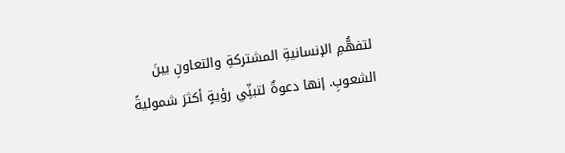لتفهُّمِ الإنسانيةِ المشتركةِ والتعاونِ بينَ الشعوبِ. إنها دعوةٌ لتبنِّي رؤيةٍ أكثرَ شموليةً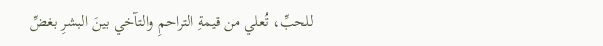للحبِّ، تُعلي من قيمةِ التراحمِ والتآخي بينَ البشرِ بغضِّ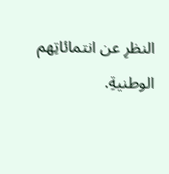النظرِ عن انتمائاتِهم الوطنيةِ.